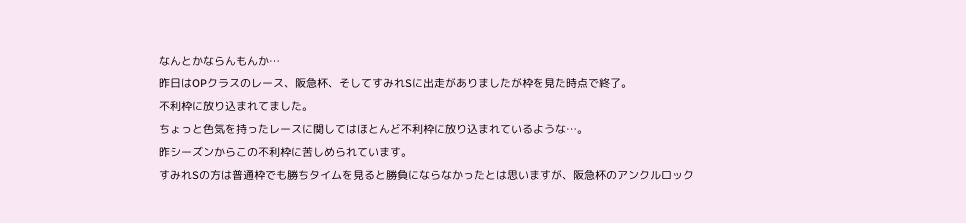なんとかならんもんか…
昨日はOPクラスのレース、阪急杯、そしてすみれSに出走がありましたが枠を見た時点で終了。
不利枠に放り込まれてました。
ちょっと色気を持ったレースに関してはほとんど不利枠に放り込まれているような…。
昨シーズンからこの不利枠に苦しめられています。
すみれSの方は普通枠でも勝ちタイムを見ると勝負にならなかったとは思いますが、阪急杯のアンクルロック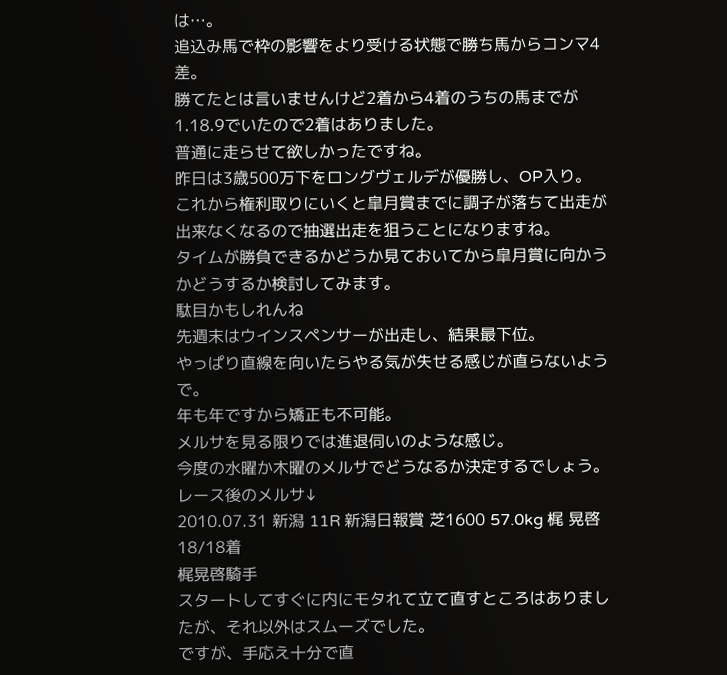は…。
追込み馬で枠の影響をより受ける状態で勝ち馬からコンマ4差。
勝てたとは言いませんけど2着から4着のうちの馬までが1.18.9でいたので2着はありました。
普通に走らせて欲しかったですね。
昨日は3歳500万下をロングヴェルデが優勝し、OP入り。
これから権利取りにいくと皐月賞までに調子が落ちて出走が出来なくなるので抽選出走を狙うことになりますね。
タイムが勝負できるかどうか見ておいてから皐月賞に向かうかどうするか検討してみます。
駄目かもしれんね
先週末はウインスペンサーが出走し、結果最下位。
やっぱり直線を向いたらやる気が失せる感じが直らないようで。
年も年ですから矯正も不可能。
メルサを見る限りでは進退伺いのような感じ。
今度の水曜か木曜のメルサでどうなるか決定するでしょう。
レース後のメルサ↓
2010.07.31 新潟 11R 新潟日報賞 芝1600 57.0kg 梶 晃啓 18/18着
梶晃啓騎手
スタートしてすぐに内にモタれて立て直すところはありましたが、それ以外はスムーズでした。
ですが、手応え十分で直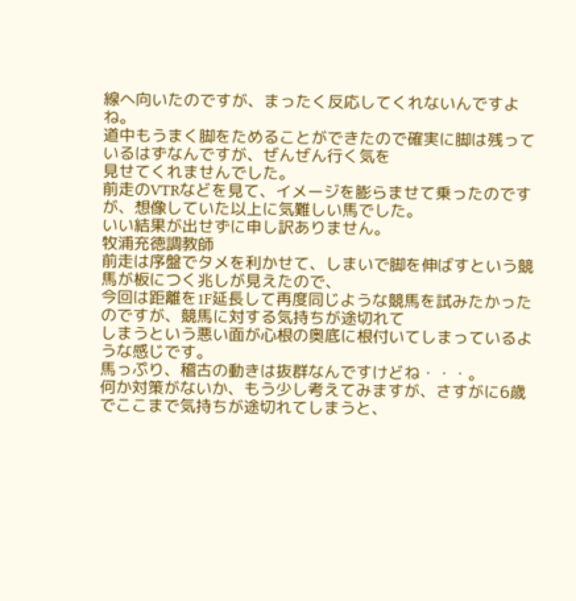線へ向いたのですが、まったく反応してくれないんですよね。
道中もうまく脚をためることができたので確実に脚は残っているはずなんですが、ぜんぜん行く気を
見せてくれませんでした。
前走のVTRなどを見て、イメージを膨らませて乗ったのですが、想像していた以上に気難しい馬でした。
いい結果が出せずに申し訳ありません。
牧浦充徳調教師
前走は序盤でタメを利かせて、しまいで脚を伸ばすという競馬が板につく兆しが見えたので、
今回は距離を1F延長して再度同じような競馬を試みたかったのですが、競馬に対する気持ちが途切れて
しまうという悪い面が心根の奥底に根付いてしまっているような感じです。
馬っぷり、稽古の動きは抜群なんですけどね・・・。
何か対策がないか、もう少し考えてみますが、さすがに6歳でここまで気持ちが途切れてしまうと、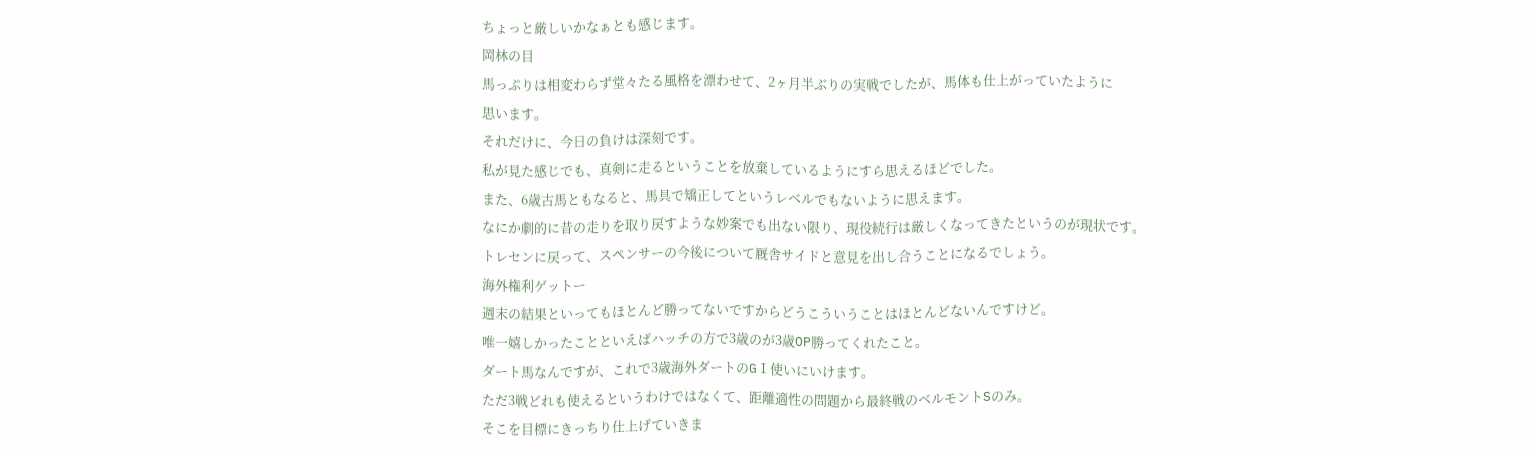ちょっと厳しいかなぁとも感じます。
岡林の目
馬っぷりは相変わらず堂々たる風格を漂わせて、2ヶ月半ぶりの実戦でしたが、馬体も仕上がっていたように
思います。
それだけに、今日の負けは深刻です。
私が見た感じでも、真剣に走るということを放棄しているようにすら思えるほどでした。
また、6歳古馬ともなると、馬具で矯正してというレベルでもないように思えます。
なにか劇的に昔の走りを取り戻すような妙案でも出ない限り、現役続行は厳しくなってきたというのが現状です。
トレセンに戻って、スペンサーの今後について厩舎サイドと意見を出し合うことになるでしょう。
海外権利ゲットー
週末の結果といってもほとんど勝ってないですからどうこういうことはほとんどないんですけど。
唯一嬉しかったことといえばハッチの方で3歳のが3歳OP勝ってくれたこと。
ダート馬なんですが、これで3歳海外ダートのGⅠ使いにいけます。
ただ3戦どれも使えるというわけではなくて、距離適性の問題から最終戦のベルモントSのみ。
そこを目標にきっちり仕上げていきま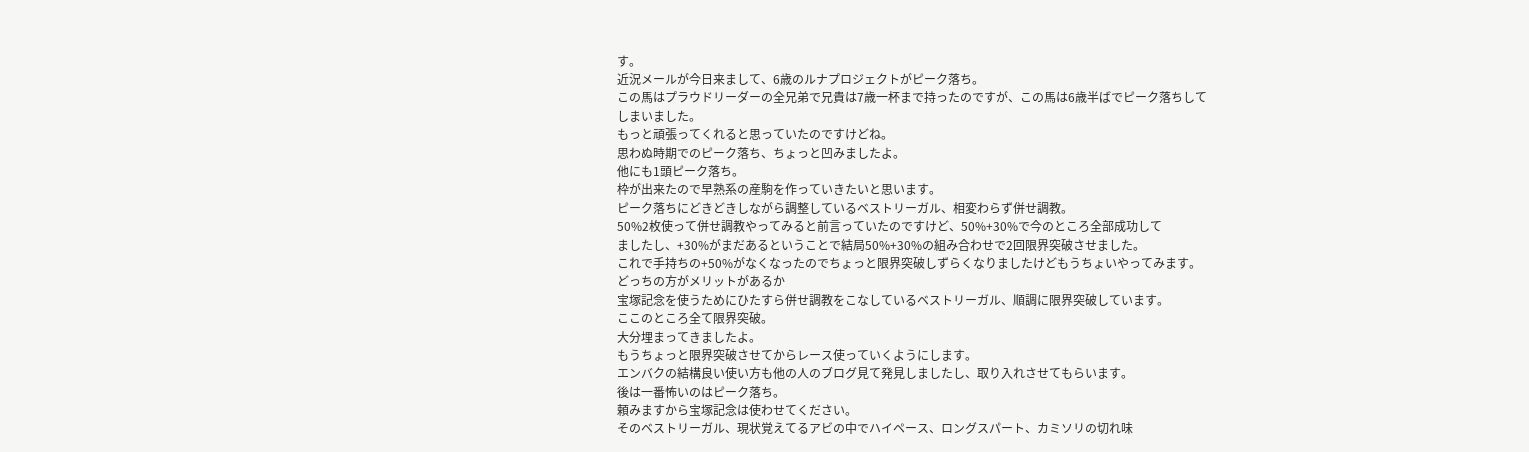す。
近況メールが今日来まして、6歳のルナプロジェクトがピーク落ち。
この馬はプラウドリーダーの全兄弟で兄貴は7歳一杯まで持ったのですが、この馬は6歳半ばでピーク落ちして
しまいました。
もっと頑張ってくれると思っていたのですけどね。
思わぬ時期でのピーク落ち、ちょっと凹みましたよ。
他にも1頭ピーク落ち。
枠が出来たので早熟系の産駒を作っていきたいと思います。
ピーク落ちにどきどきしながら調整しているベストリーガル、相変わらず併せ調教。
50%2枚使って併せ調教やってみると前言っていたのですけど、50%+30%で今のところ全部成功して
ましたし、+30%がまだあるということで結局50%+30%の組み合わせで2回限界突破させました。
これで手持ちの+50%がなくなったのでちょっと限界突破しずらくなりましたけどもうちょいやってみます。
どっちの方がメリットがあるか
宝塚記念を使うためにひたすら併せ調教をこなしているベストリーガル、順調に限界突破しています。
ここのところ全て限界突破。
大分埋まってきましたよ。
もうちょっと限界突破させてからレース使っていくようにします。
エンバクの結構良い使い方も他の人のブログ見て発見しましたし、取り入れさせてもらいます。
後は一番怖いのはピーク落ち。
頼みますから宝塚記念は使わせてください。
そのベストリーガル、現状覚えてるアビの中でハイペース、ロングスパート、カミソリの切れ味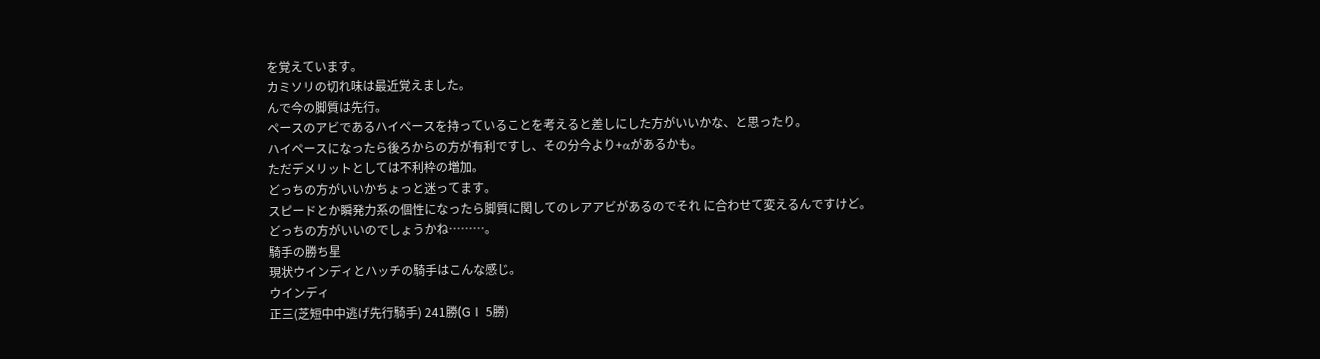を覚えています。
カミソリの切れ味は最近覚えました。
んで今の脚質は先行。
ペースのアビであるハイペースを持っていることを考えると差しにした方がいいかな、と思ったり。
ハイペースになったら後ろからの方が有利ですし、その分今より+αがあるかも。
ただデメリットとしては不利枠の増加。
どっちの方がいいかちょっと迷ってます。
スピードとか瞬発力系の個性になったら脚質に関してのレアアビがあるのでそれ に合わせて変えるんですけど。
どっちの方がいいのでしょうかね………。
騎手の勝ち星
現状ウインディとハッチの騎手はこんな感じ。
ウインディ
正三(芝短中中逃げ先行騎手) 241勝(GⅠ 5勝)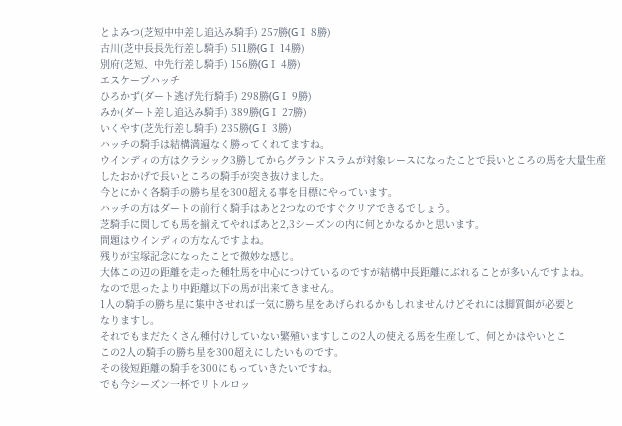とよみつ(芝短中中差し追込み騎手) 257勝(GⅠ 8勝)
古川(芝中長長先行差し騎手) 511勝(GⅠ 14勝)
別府(芝短、中先行差し騎手) 156勝(GⅠ 4勝)
エスケープハッチ
ひろかず(ダート逃げ先行騎手) 298勝(GⅠ 9勝)
みか(ダート差し追込み騎手) 389勝(GⅠ 27勝)
いくやす(芝先行差し騎手) 235勝(GⅠ 3勝)
ハッチの騎手は結構満遍なく勝ってくれてますね。
ウインディの方はクラシック3勝してからグランドスラムが対象レースになったことで長いところの馬を大量生産
したおかげで長いところの騎手が突き抜けました。
今とにかく各騎手の勝ち星を300超える事を目標にやっています。
ハッチの方はダートの前行く騎手はあと2つなのですぐクリアできるでしょう。
芝騎手に関しても馬を揃えてやればあと2,3シーズンの内に何とかなるかと思います。
問題はウインディの方なんですよね。
残りが宝塚記念になったことで微妙な感じ。
大体この辺の距離を走った種牡馬を中心につけているのですが結構中長距離にぶれることが多いんですよね。
なので思ったより中距離以下の馬が出来てきません。
1人の騎手の勝ち星に集中させれば一気に勝ち星をあげられるかもしれませんけどそれには脚質餌が必要と
なりますし。
それでもまだたくさん種付けしていない繁殖いますしこの2人の使える馬を生産して、何とかはやいとこ
この2人の騎手の勝ち星を300超えにしたいものです。
その後短距離の騎手を300にもっていきたいですね。
でも今シーズン一杯でリトルロッ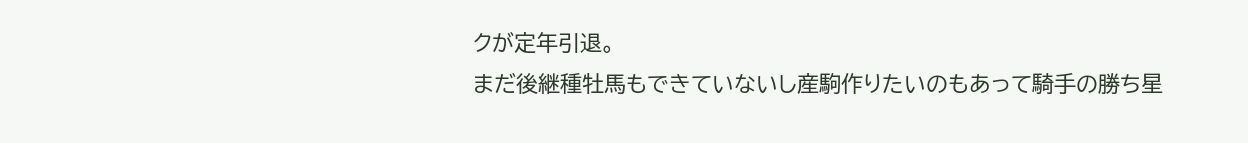クが定年引退。
まだ後継種牡馬もできていないし産駒作りたいのもあって騎手の勝ち星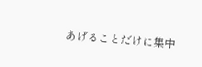あげることだけに集中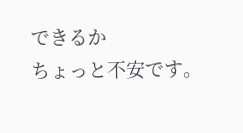できるか
ちょっと不安です。